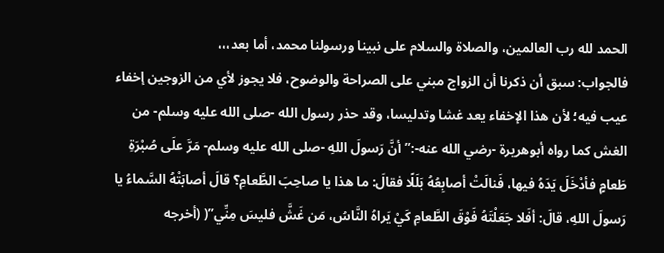الحمد لله رب العالمين، والصلاة والسلام على نبينا ورسولنا محمد، أما بعد،،،
فالجواب: سبق أن ذكرنا أن الزواج مبني على الصراحة والوضوح، فلا يجوز لأي من الزوجين إخفاء عيب فيه؛ لأن هذا الإخفاء يعد غشا وتدليسا، وقد حذر رسول الله -صلى الله عليه وسلم- من الغش كما رواه أبوهريرة -رضي الله عنه-:”أنَّ رَسولَ اللهِ -صلى الله عليه وسلم- مَرَّ علَى صُبْرَةِ طَعامٍ فأدْخَلَ يَدَهُ فيها، فَنالَتْ أصابِعُهُ بَلَلًا فقالَ: ما هذا يا صاحِبَ الطَّعامِ؟ قالَ أصابَتْهُ السَّماءُ يا رَسولَ اللهِ، قالَ: أفَلا جَعَلْتَهُ فَوْقَ الطَّعامِ كَيْ يَراهُ النَّاسُ، مَن غَشَّ فليسَ مِنِّي”( (أخرجه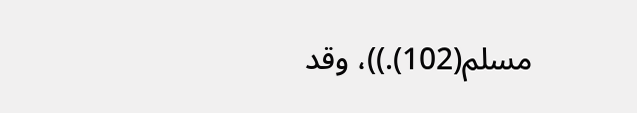مسلم(102).))، وقد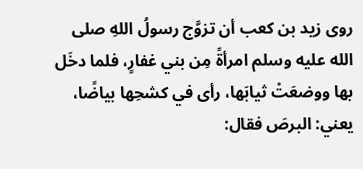روى زيد بن كعب أن تزوَّج رسولُ اللهِ صلى الله عليه وسلم امرأةً مِن بني غفارٍ، فلما دخَل بها ووضعَتْ ثيابَها، رأى في كشحِها بياضًا، يعني: البرصَ فقال: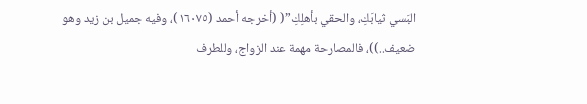البَسي ثيابَكِ، والحقي بأهلِكِ”( (أخرجه أحمد (١٦٠٧٥)، وفيه جميل بن زيد وهو ضعيف..))، فالمصارحة مهمة عند الزواج، وللطرف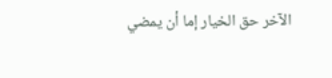الآخر حق الخيار إما أن يمضي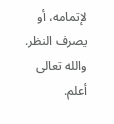لإتمامه، أو يصرف النظر.
والله تعالى أعلم.